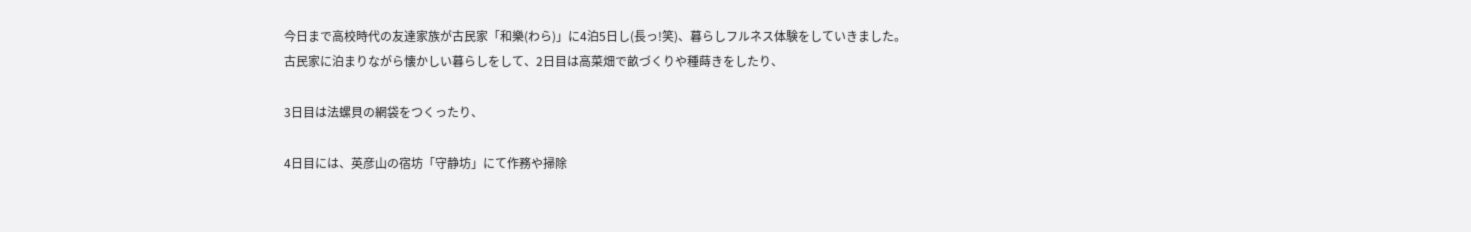今日まで高校時代の友達家族が古民家「和樂(わら)」に4泊5日し(長っ!笑)、暮らしフルネス体験をしていきました。
古民家に泊まりながら懐かしい暮らしをして、2日目は高菜畑で畝づくりや種蒔きをしたり、

3日目は法螺貝の網袋をつくったり、

4日目には、英彦山の宿坊「守静坊」にて作務や掃除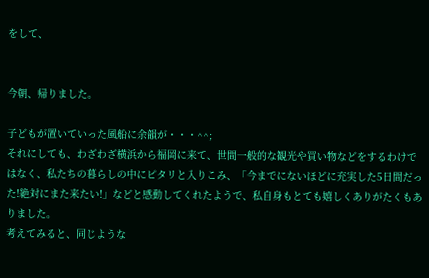をして、


今朝、帰りました。

子どもが置いていった風船に余韻が・・・^^;
それにしても、わざわざ横浜から福岡に来て、世間一般的な観光や買い物などをするわけではなく、私たちの暮らしの中にピタリと入りこみ、「今までにないほどに充実した5日間だった!絶対にまた来たい!」などと感動してくれたようで、私自身もとても嬉しくありがたくもありました。
考えてみると、同じような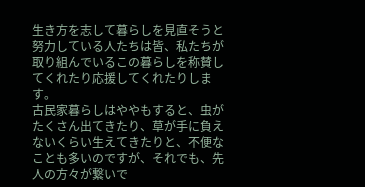生き方を志して暮らしを見直そうと努力している人たちは皆、私たちが取り組んでいるこの暮らしを称賛してくれたり応援してくれたりします。
古民家暮らしはややもすると、虫がたくさん出てきたり、草が手に負えないくらい生えてきたりと、不便なことも多いのですが、それでも、先人の方々が繋いで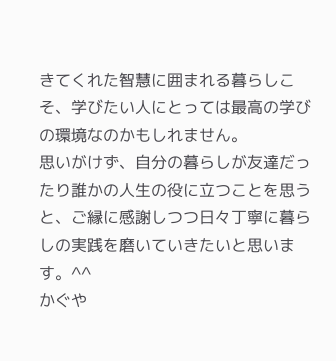きてくれた智慧に囲まれる暮らしこそ、学びたい人にとっては最高の学びの環境なのかもしれません。
思いがけず、自分の暮らしが友達だったり誰かの人生の役に立つことを思うと、ご縁に感謝しつつ日々丁寧に暮らしの実践を磨いていきたいと思います。^^
かぐや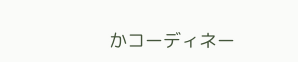かコーディネー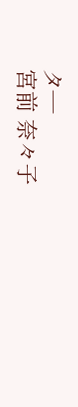タ―
宮前 奈々子